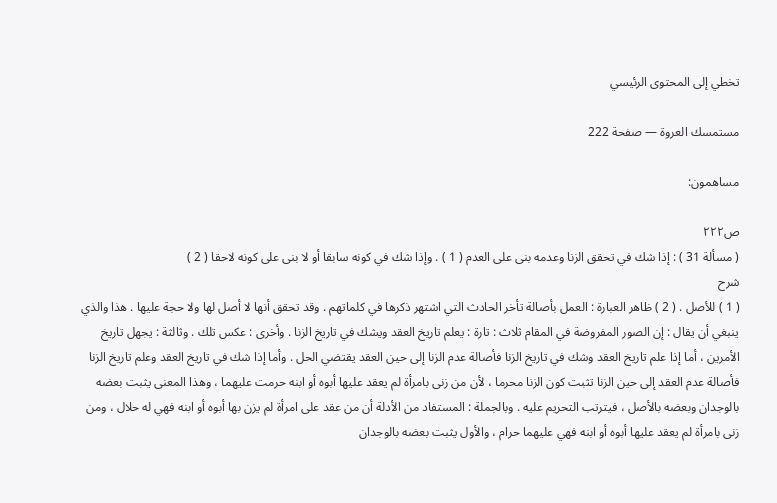تخطي إلى المحتوى الرئيسي

مستمسك العروة — صفحة 222

مساهمون:

ص٢٢٢
( مسألة 31 ) : إذا شك في تحقق الزنا وعدمه بنى على العدم ( 1 ) . وإذا شك في كونه سابقا أو لا بنى على كونه لاحقا ( 2 )
شرح
( 1 ) للأصل . ( 2 ) ظاهر العبارة : العمل بأصالة تأخر الحادث التي اشتهر ذكرها في كلماتهم . وقد تحقق أنها لا أصل لها ولا حجة عليها . هذا والذي ينبغي أن يقال : إن الصور المفروضة في المقام ثلاث : تارة : يعلم تاريخ العقد ويشك في تاريخ الزنا . وأخرى : عكس تلك . وثالثة : يجهل تاريخ الأمرين ، أما إذا علم تاريخ العقد وشك في تاريخ الزنا فأصالة عدم الزنا إلى حين العقد يقتضي الحل . وأما إذا شك في تاريخ العقد وعلم تاريخ الزنا فأصالة عدم العقد إلى حين الزنا تثبت كون الزنا محرما ، لأن من زنى بامرأة لم يعقد عليها أبوه أو ابنه حرمت عليهما ، وهذا المعنى يثبت بعضه بالوجدان وبعضه بالأصل ، فيترتب التحريم عليه . وبالجملة : المستفاد من الأدلة أن من عقد على امرأة لم يزن بها أبوه أو ابنه فهي له حلال ، ومن زنى بامرأة لم يعقد عليها أبوه أو ابنه فهي عليهما حرام ، والأول يثبت بعضه بالوجدان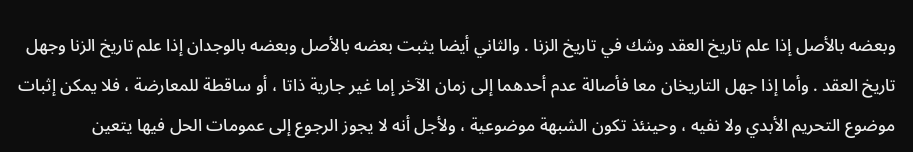وبعضه بالأصل إذا علم تاريخ العقد وشك في تاريخ الزنا . والثاني أيضا يثبت بعضه بالأصل وبعضه بالوجدان إذا علم تاريخ الزنا وجهل تاريخ العقد . وأما إذا جهل التاريخان معا فأصالة عدم أحدهما إلى زمان الآخر إما غير جارية ذاتا ، أو ساقطة للمعارضة ، فلا يمكن إثبات موضوع التحريم الأبدي ولا نفيه ، وحينئذ تكون الشبهة موضوعية ، ولأجل أنه لا يجوز الرجوع إلى عمومات الحل فيها يتعين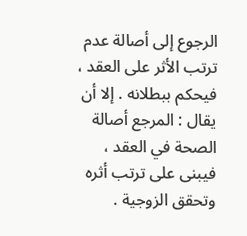الرجوع إلى أصالة عدم ترتب الأثر على العقد ، فيحكم ببطلانه . إلا أن يقال : المرجع أصالة الصحة في العقد ، فيبنى على ترتب أثره وتحقق الزوجية .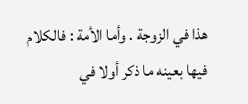هذا في الزوجة . وأما الأمة : فالكلام فيها بعينه ما ذكر أولا في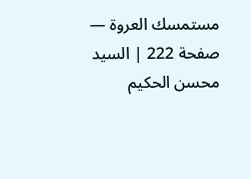مستمسك العروة — صفحة 222 | السيد محسن الحكيم